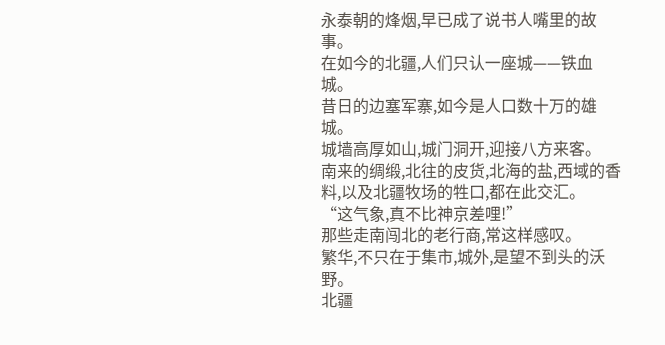永泰朝的烽烟,早已成了说书人嘴里的故事。
在如今的北疆,人们只认一座城——铁血城。
昔日的边塞军寨,如今是人口数十万的雄城。
城墙高厚如山,城门洞开,迎接八方来客。
南来的绸缎,北往的皮货,北海的盐,西域的香料,以及北疆牧场的牲口,都在此交汇。
“这气象,真不比神京差哩!”
那些走南闯北的老行商,常这样感叹。
繁华,不只在于集市,城外,是望不到头的沃野。
北疆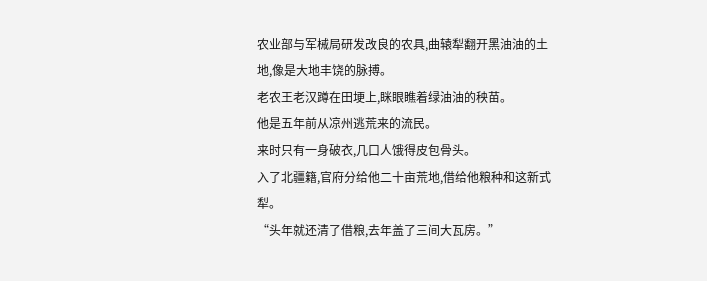农业部与军械局研发改良的农具,曲辕犁翻开黑油油的土地,像是大地丰饶的脉搏。
老农王老汉蹲在田埂上,眯眼瞧着绿油油的秧苗。
他是五年前从凉州逃荒来的流民。
来时只有一身破衣,几口人饿得皮包骨头。
入了北疆籍,官府分给他二十亩荒地,借给他粮种和这新式犁。
“头年就还清了借粮,去年盖了三间大瓦房。”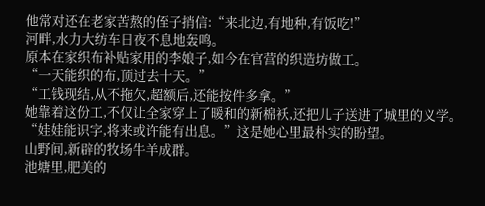他常对还在老家苦熬的侄子捎信:“来北边,有地种,有饭吃!”
河畔,水力大纺车日夜不息地轰鸣。
原本在家织布补贴家用的李娘子,如今在官营的织造坊做工。
“一天能织的布,顶过去十天。”
“工钱现结,从不拖欠,超额后,还能按件多拿。”
她靠着这份工,不仅让全家穿上了暖和的新棉袄,还把儿子送进了城里的义学。
“娃娃能识字,将来或许能有出息。”这是她心里最朴实的盼望。
山野间,新辟的牧场牛羊成群。
池塘里,肥美的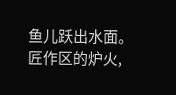鱼儿跃出水面。
匠作区的炉火,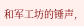和军工坊的锤声,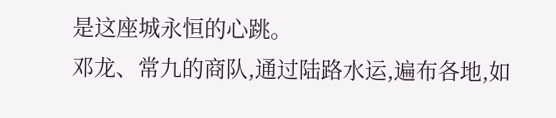是这座城永恒的心跳。
邓龙、常九的商队,通过陆路水运,遍布各地,如